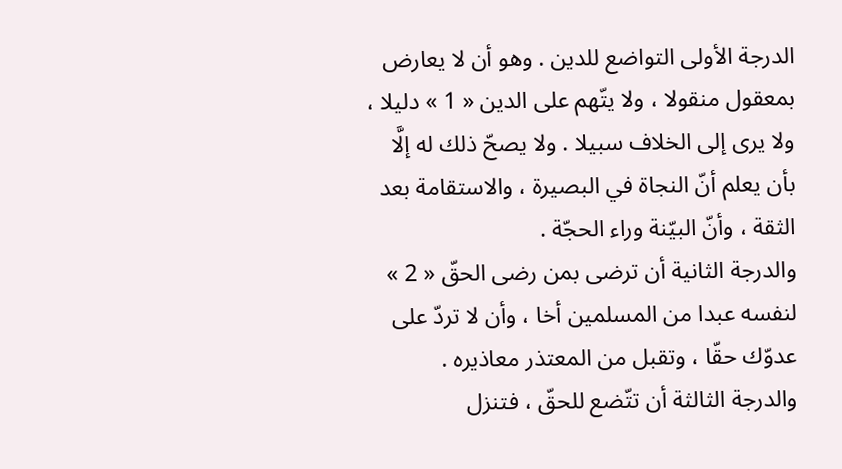الدرجة الأولى التواضع للدين . وهو أن لا يعارض بمعقول منقولا ، ولا يتّهم على الدين « 1 » دليلا ، ولا يرى إلى الخلاف سبيلا . ولا يصحّ ذلك له إلَّا بأن يعلم أنّ النجاة في البصيرة ، والاستقامة بعد الثقة ، وأنّ البيّنة وراء الحجّة .
والدرجة الثانية أن ترضى بمن رضى الحقّ « 2 » لنفسه عبدا من المسلمين أخا ، وأن لا تردّ على عدوّك حقّا ، وتقبل من المعتذر معاذيره .
والدرجة الثالثة أن تتّضع للحقّ ، فتنزل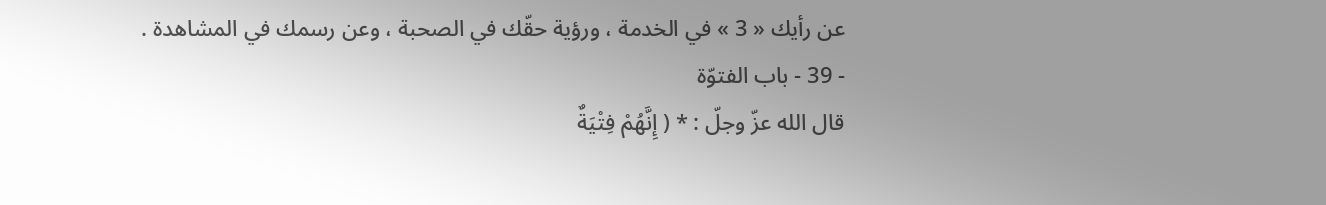عن رأيك « 3 » في الخدمة ، ورؤية حقّك في الصحبة ، وعن رسمك في المشاهدة .
- 39 - باب الفتوّة
قال الله عزّ وجلّ : * ( إِنَّهُمْ فِتْيَةٌ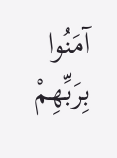آمَنُوا بِرَبِّهِمْ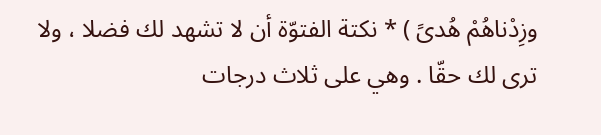وزِدْناهُمْ هُدىً ) * نكتة الفتوّة أن لا تشهد لك فضلا ، ولا ترى لك حقّا . وهي على ثلاث درجات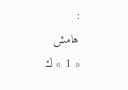:
هامش
« 1 » ك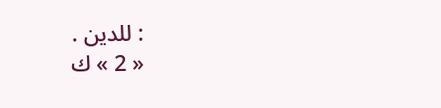: للدين .
« 2 » ك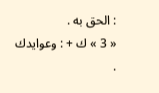: الحق به .
« 3 » ك + : وعوايدك .